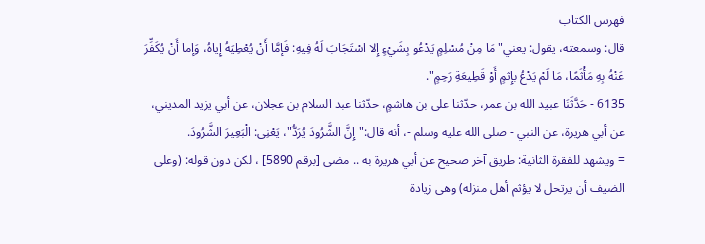فهرس الكتاب
قال: وسمعته، يقول: يعني"مَا مِنْ مُسْلِمٍ يَدْعُو بِشَيْءٍ إِلا اسْتَجَابَ لَهُ فِيهِ: فَإمَّا أَنْ يُعْطِيَهُ إِياهُ، وَإما أَنْ يُكَفِّرَ عَنْهُ بِهِ مَأْثَمًا، مَا لَمْ يَدْعُ بإِثمٍ أَوْ قَطِيعَةِ رَحِمٍ".
6135 - حَدَّثَنَا عبيد الله بن عمر، حدّثنا على بن هاشمٍ، حدّثنا عبد السلام بن عجلان، عن أبي يزيد المديني، عن أبي هريرة، عن النبي - صلى الله عليه وسلم -، أنه قال:"إِنَّ الشَّرُودَ يُرَدُّ"، يَعْنِى: الْبَعِيرَ الشَّرُودَ.
= ويشهد للفقرة الثانية: طريق آخر صحيح عن أبي هريرة به .. مضى [برقم 5890] ، لكن دون قوله: (وعلى الضيف أن يرتحل لا يؤثم أهل منزله) وهى زيادة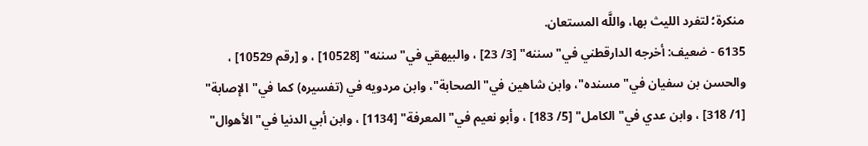منكرة؛ لتفرد الليث بها، واللَّه المستعان.
6135 - ضعيف: أخرجه الدارقطني في"سننه" [3/ 23] ، والبيهقي في"سننه" [10528] ، و [رقم 10529] ، والحسن بن سفيان في"مسنده"، وابن شاهين في"الصحابة"، وابن مردويه في (تفسيره) كما في"الإصابة" [1/ 318] ، وابن عدي في"الكامل" [5/ 183] ، وأبو نعيم في"المعرفة" [1134] ، وابن أبي الدنيا في"الأهوال"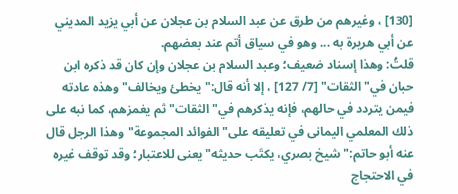[130] ، وغيرهم من طرق عن عبد السلام بن عجلان عن أبي يزيد المديني عن أبي هريرة به ... وهو في سياق أتم عند بعضهم.
قلتُ: وهذا إسناد ضعيف؛ وعبد السلام بن عجلان وإن كان قد ذكره ابن حبان في"الثقات" [7/ 127] ، إلا أنه قال:"يخطئ ويخالف"وهذه عادته فيمن يتردد في حالهم، فإنه يذكرهم في"الثقات"ثم يغمزهم، كما نبه على ذلك المعلمي اليمانى في تعليقه على"الفوائد المجموعة"وهذا الرجل قال عنه أبو حاتم:"شيخ بصري، يكتَب حديثه"يعنى للاعتبار؛ وقد توقف غيره في الاحتجاج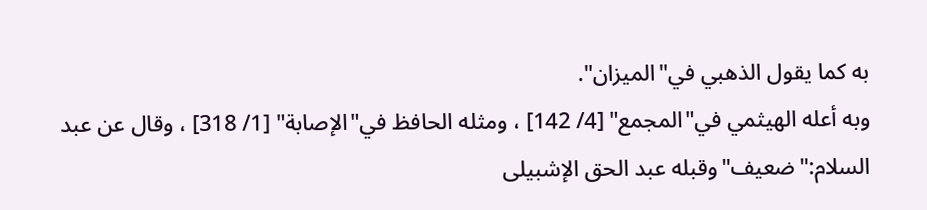به كما يقول الذهبي في"الميزان".
وبه أعله الهيثمي في"المجمع" [4/ 142] ، ومثله الحافظ في"الإصابة" [1/ 318] ، وقال عن عبد السلام:"ضعيف"وقبله عبد الحق الإشبيلى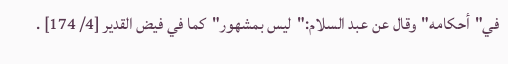في"أحكامه"وقال عن عبد السلام:"ليس بمشهور"كما في فيض القدير [4/ 174] .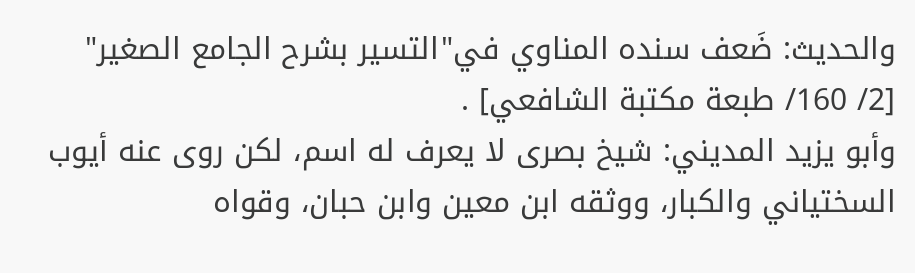والحديث: ضَعف سنده المناوي في"التسير بشرح الجامع الصغير" [2/ 160/ طبعة مكتبة الشافعي] .
وأبو يزيد المديني: شيخ بصرى لا يعرف له اسم، لكن روى عنه أيوب السختياني والكبار، ووثقه ابن معين وابن حبان، وقواه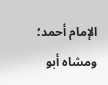الإمام أحمد؛ ومشاه أبو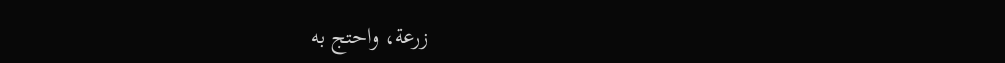زرعة، واحتج به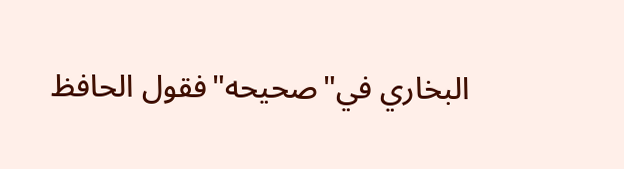البخاري في"صحيحه"فقول الحافظ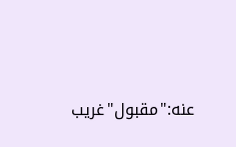عنه:"مقبول"غريب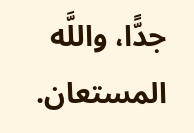جدًّا، واللَّه المستعان.